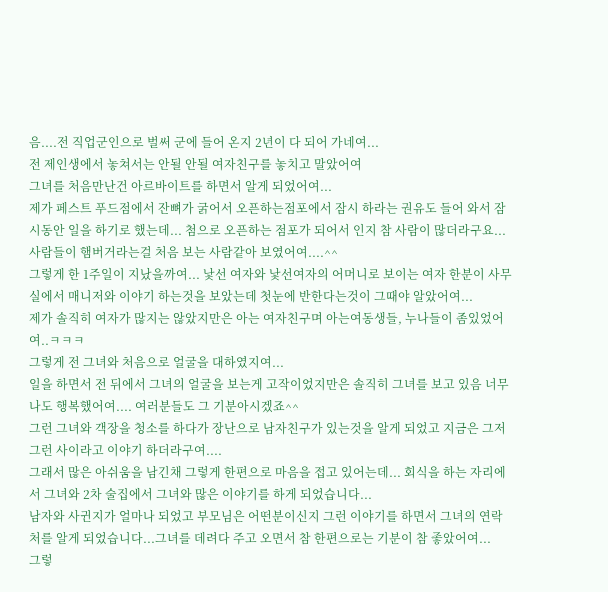음....전 직업군인으로 벌써 군에 들어 온지 2년이 다 되어 가네여...
전 제인생에서 놓쳐서는 안될 안될 여자친구를 놓치고 말았어여
그녀를 처음만난건 아르바이트를 하면서 알게 되었어여...
제가 페스트 푸드점에서 잔뼈가 굵어서 오픈하는점포에서 잠시 하라는 권유도 들어 와서 잠시동안 일을 하기로 했는데... 첨으로 오픈하는 점포가 되어서 인지 참 사람이 많더라구요...
사람들이 햄버거라는걸 처음 보는 사람같아 보였어여....^^
그렇게 한 1주일이 지났을까여... 낯선 여자와 낯선여자의 어머니로 보이는 여자 한분이 사무실에서 매니저와 이야기 하는것을 보았는데 첫눈에 반한다는것이 그때야 알았어여...
제가 솔직히 여자가 많지는 않았지만은 아는 여자친구며 아는여동생들, 누나들이 좀있었어여..ㅋㅋㅋ
그렇게 전 그녀와 처음으로 얼굴을 대하였지여...
일을 하면서 전 뒤에서 그녀의 얼굴을 보는게 고작이었지만은 솔직히 그녀를 보고 있음 너무나도 행복했어여.... 여러분들도 그 기분아시겠죠^^
그런 그녀와 객장을 청소를 하다가 장난으로 남자친구가 있는것을 알게 되었고 지금은 그저그런 사이라고 이야기 하더라구여....
그래서 많은 아쉬움을 남긴채 그렇게 한편으로 마음을 접고 있어는데... 회식을 하는 자리에서 그녀와 2차 술집에서 그녀와 많은 이야기를 하게 되었습니다...
남자와 사귄지가 얼마나 되었고 부모님은 어떤분이신지 그런 이야기를 하면서 그녀의 연락처를 알게 되었습니다...그녀를 데려다 주고 오면서 참 한편으로는 기분이 참 좋았어여...
그렇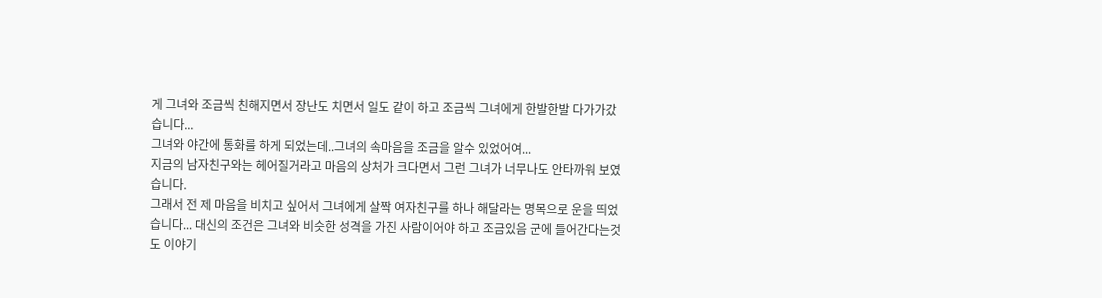게 그녀와 조금씩 친해지면서 장난도 치면서 일도 같이 하고 조금씩 그녀에게 한발한발 다가가갔습니다...
그녀와 야간에 통화를 하게 되었는데..그녀의 속마음을 조금을 알수 있었어여...
지금의 남자친구와는 헤어질거라고 마음의 상처가 크다면서 그런 그녀가 너무나도 안타까워 보였습니다.
그래서 전 제 마음을 비치고 싶어서 그녀에게 살짝 여자친구를 하나 해달라는 명목으로 운을 띄었습니다... 대신의 조건은 그녀와 비슷한 성격을 가진 사람이어야 하고 조금있음 군에 들어간다는것도 이야기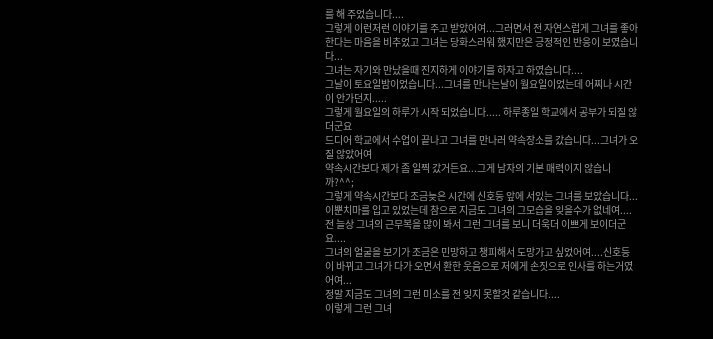를 해 주었습니다....
그렇게 이런저런 이야기를 주고 받았어여...그러면서 전 자연스럽게 그녀를 좋아한다는 마음을 비추었고 그녀는 당화스러워 했지만은 긍정적인 반응이 보였습니다...
그녀는 자기와 만났을때 진지하게 이야기를 하자고 하였습니다....
그날이 토요일밤이었습니다...그녀를 만나는날이 월요일이었는데 어찌나 시간이 안가던지.....
그렇게 월요일의 하루가 시작 되었습니다..... 하루종일 학교에서 공부가 되질 않더군요
드디어 학교에서 수업이 끝나고 그녀를 만나러 약속장소를 갔습니다...그녀가 오질 않았어여
약속시간보다 제가 좀 일찍 갔거든요...그게 남자의 기본 매력이지 않습니까?^^;
그렇게 약속시간보다 조금늦은 시간에 신호등 앞에 서있는 그녀를 보았습니다...
이뿐치마를 입고 있었는데 참으로 지금도 그녀의 그모습을 잊을수가 없네여....
전 늘상 그녀의 근무복을 많이 봐서 그런 그녀를 보니 더욱더 이쁘게 보이더군요....
그녀의 얼굴을 보기가 조금은 민망하고 챙피해서 도망가고 싶었어여....신호등이 바뀌고 그녀가 다가 오면서 환한 웃음으로 저에게 손짓으로 인사를 하는거였어여...
정말 지금도 그녀의 그런 미소를 전 잊지 못할것 같습니다....
이렇게 그런 그녀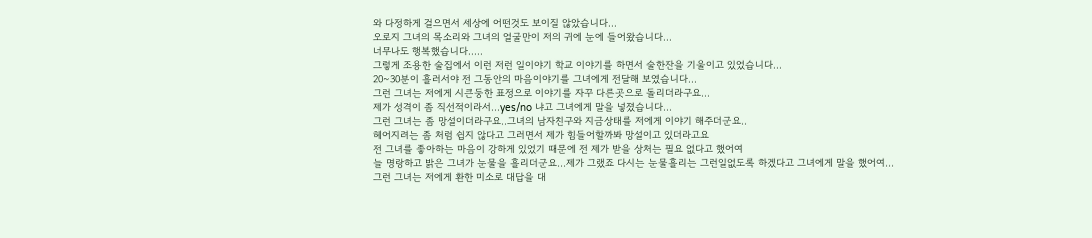와 다정하게 걸으면서 세상에 어떤것도 보이질 않았습니다...
오로지 그녀의 목소리와 그녀의 얼굴만이 저의 귀에 눈에 들어왔습니다...
너무나도 행복했습니다.....
그렇게 조용한 술집에서 이런 저런 일이야기 학교 이야기를 하면서 술한잔을 기울이고 있었습니다...
20~30분이 흘러서야 전 그동안의 마음이야기를 그녀에게 전달해 보였습니다...
그런 그녀는 저에게 시큰둥한 표정으로 이야기를 자꾸 다른곳으로 돌리더라구요...
제가 성격이 좀 직선적이라서...yes/no 냐고 그녀에게 말을 넣졌습니다...
그런 그녀는 좀 망설이더라구요..그녀의 남자친구와 지금상태를 저에게 이야기 해주더군요..
헤어지려는 좀 처럼 쉽지 않다고 그러면서 제가 힘들어할까봐 망설이고 있더라고요
전 그녀를 좋아하는 마음이 강하게 있었기 때문에 전 제가 받을 상처는 필요 없다고 했어여
늘 명랑하고 밝은 그녀가 눈물을 흘리더군요...제가 그랬죠 다시는 눈물흘리는 그런일없도록 하겠다고 그녀에게 말을 했어여...
그런 그녀는 저에게 환한 미소로 대답을 대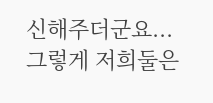신해주더군요...
그렇게 저희둘은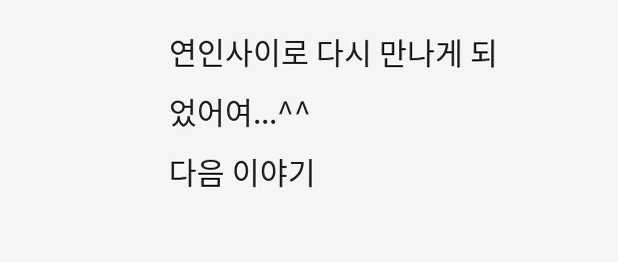연인사이로 다시 만나게 되었어여...^^
다음 이야기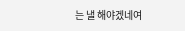는 낼 해야겠네여